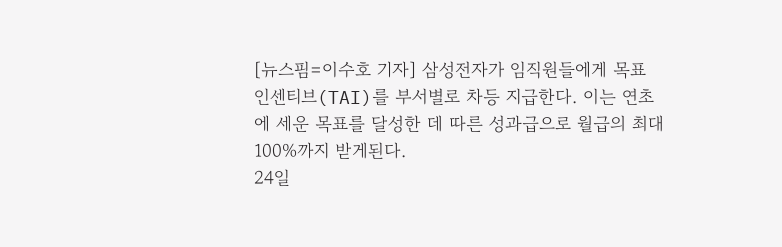[뉴스핌=이수호 기자] 삼성전자가 임직원들에게 목표 인센티브(TAI)를 부서별로 차등 지급한다. 이는 연초에 세운 목표를 달성한 데 따른 성과급으로 월급의 최대 100%까지 받게된다.
24일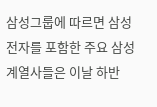삼성그룹에 따르면 삼성전자를 포함한 주요 삼성 계열사들은 이날 하반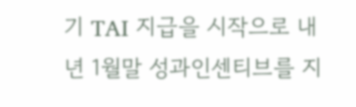기 TAI 지급을 시작으로 내년 1월말 성과인센티브를 지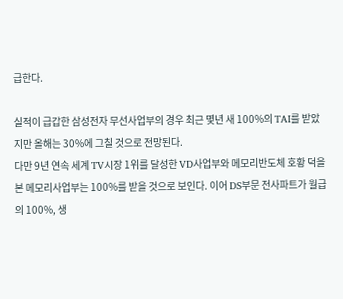급한다.

실적이 급갑한 삼성전자 무선사업부의 경우 최근 몇년 새 100%의 TAI를 받았지만 올해는 30%에 그칠 것으로 전망된다.
다만 9년 연속 세계 TV시장 1위를 달성한 VD사업부와 메모리반도체 호황 덕을 본 메모리사업부는 100%를 받을 것으로 보인다. 이어 DS부문 전사파트가 월급의 100%, 생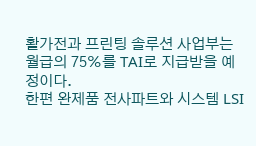활가전과 프린팅 솔루션 사업부는 월급의 75%를 TAI로 지급받을 예정이다.
한편 완제품 전사파트와 시스템 LSI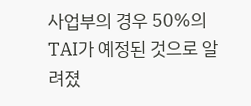사업부의 경우 50%의 TAI가 예정된 것으로 알려졌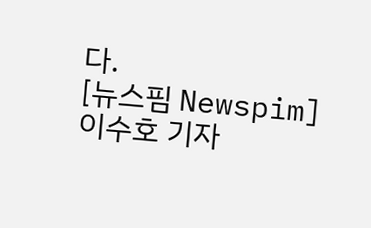다.
[뉴스핌 Newspim] 이수호 기자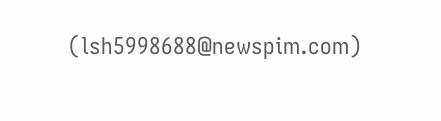(lsh5998688@newspim.com)